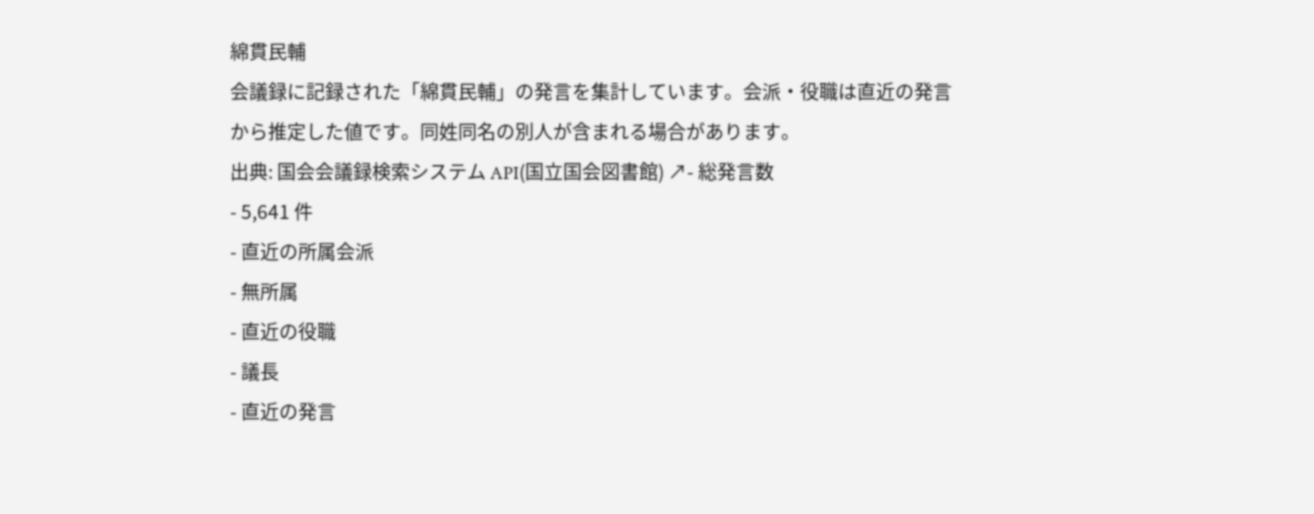綿貫民輔
会議録に記録された「綿貫民輔」の発言を集計しています。会派・役職は直近の発言から推定した値です。同姓同名の別人が含まれる場合があります。
出典: 国会会議録検索システム API(国立国会図書館) ↗- 総発言数
- 5,641 件
- 直近の所属会派
- 無所属
- 直近の役職
- 議長
- 直近の発言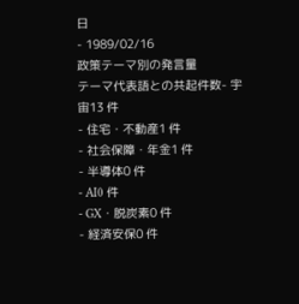日
- 1989/02/16
政策テーマ別の発言量
テーマ代表語との共起件数- 宇宙13 件
- 住宅・不動産1 件
- 社会保障・年金1 件
- 半導体0 件
- AI0 件
- GX・脱炭素0 件
- 経済安保0 件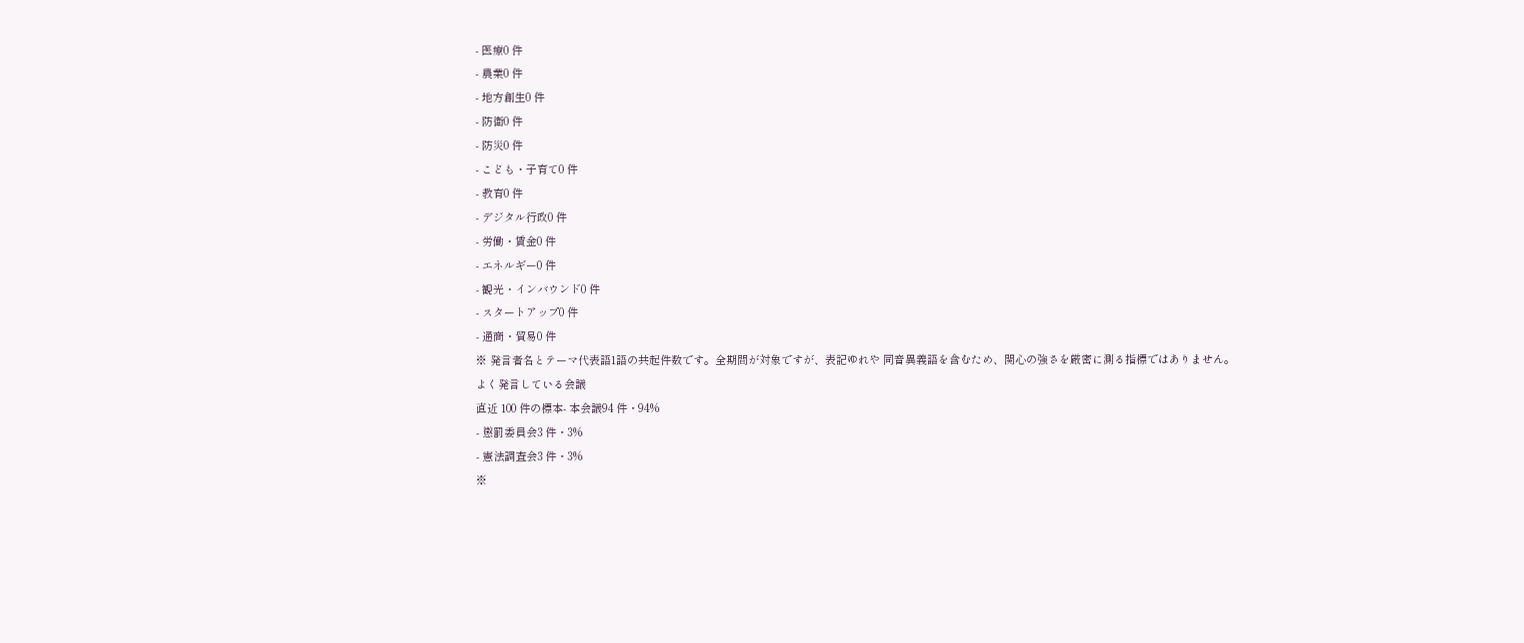- 医療0 件
- 農業0 件
- 地方創生0 件
- 防衛0 件
- 防災0 件
- こども・子育て0 件
- 教育0 件
- デジタル行政0 件
- 労働・賃金0 件
- エネルギー0 件
- 観光・インバウンド0 件
- スタートアップ0 件
- 通商・貿易0 件
※ 発言者名とテーマ代表語1語の共起件数です。全期間が対象ですが、表記ゆれや 同音異義語を含むため、関心の強さを厳密に測る指標ではありません。
よく発言している会議
直近 100 件の標本- 本会議94 件・94%
- 懲罰委員会3 件・3%
- 憲法調査会3 件・3%
※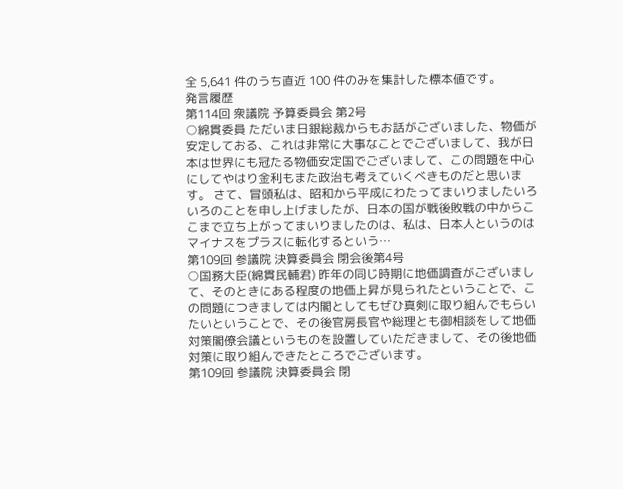全 5,641 件のうち直近 100 件のみを集計した標本値です。
発言履歴
第114回 衆議院 予算委員会 第2号
○綿貫委員 ただいま日銀総裁からもお話がございました、物価が安定しておる、これは非常に大事なことでございまして、我が日本は世界にも冠たる物価安定国でございまして、この問題を中心にしてやはり金利もまた政治も考えていくべきものだと思います。 さて、冒頭私は、昭和から平成にわたってまいりましたいろいろのことを申し上げましたが、日本の国が戦後敗戦の中からここまで立ち上がってまいりましたのは、私は、日本人というのはマイナスをプラスに転化するという…
第109回 参議院 決算委員会 閉会後第4号
○国務大臣(綿貫民輔君) 昨年の同じ時期に地価調査がございまして、そのときにある程度の地価上昇が見られたということで、この問題につきましては内閣としてもぜひ真剣に取り組んでもらいたいということで、その後官房長官や総理とも御相談をして地価対策閣僚会議というものを設置していただきまして、その後地価対策に取り組んできたところでございます。
第109回 参議院 決算委員会 閉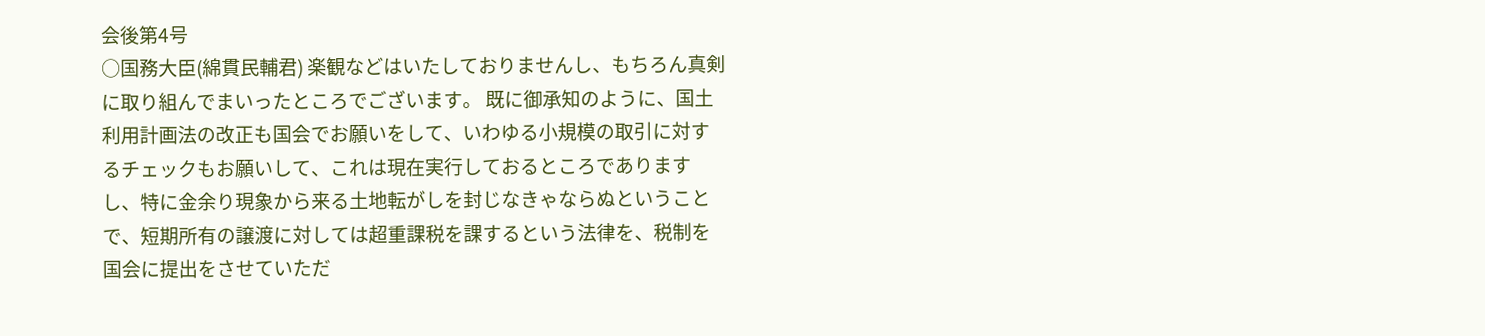会後第4号
○国務大臣(綿貫民輔君) 楽観などはいたしておりませんし、もちろん真剣に取り組んでまいったところでございます。 既に御承知のように、国土利用計画法の改正も国会でお願いをして、いわゆる小規模の取引に対するチェックもお願いして、これは現在実行しておるところでありますし、特に金余り現象から来る土地転がしを封じなきゃならぬということで、短期所有の譲渡に対しては超重課税を課するという法律を、税制を国会に提出をさせていただ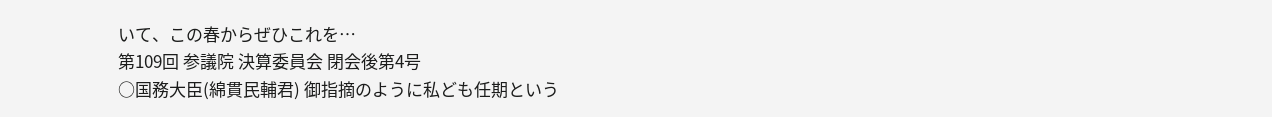いて、この春からぜひこれを…
第109回 参議院 決算委員会 閉会後第4号
○国務大臣(綿貫民輔君) 御指摘のように私ども任期という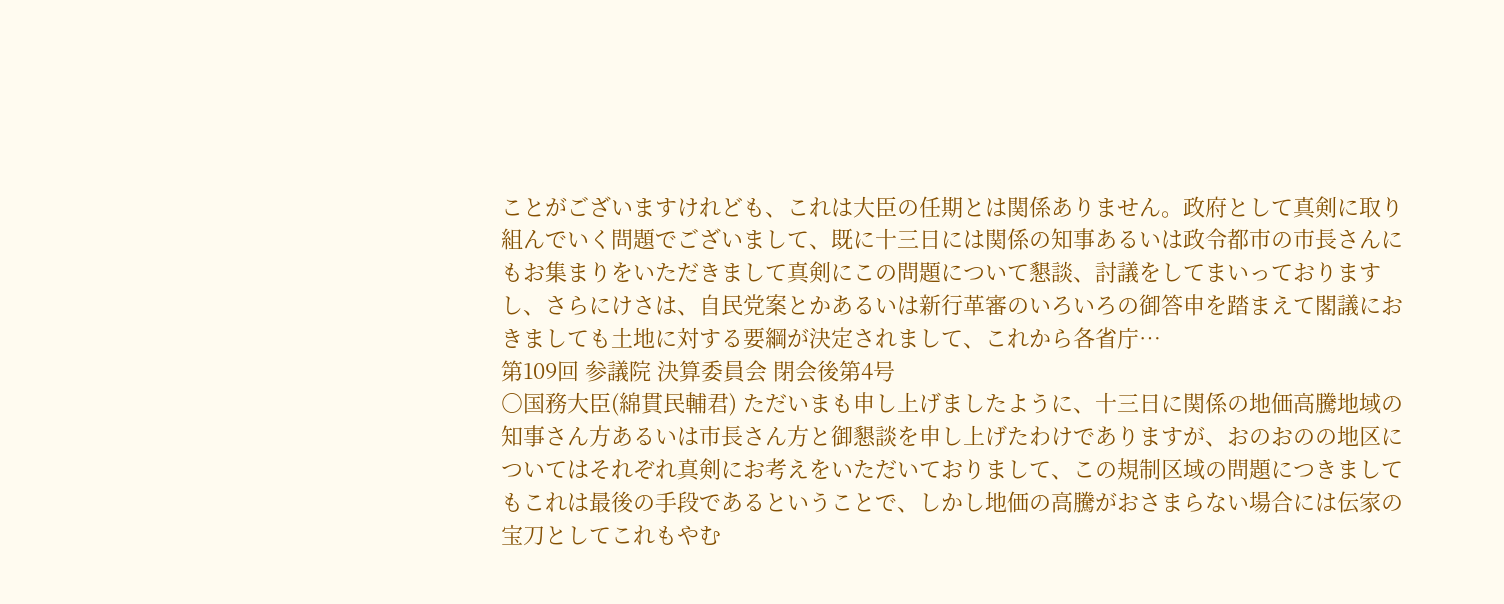ことがございますけれども、これは大臣の任期とは関係ありません。政府として真剣に取り組んでいく問題でございまして、既に十三日には関係の知事あるいは政令都市の市長さんにもお集まりをいただきまして真剣にこの問題について懇談、討議をしてまいっておりますし、さらにけさは、自民党案とかあるいは新行革審のいろいろの御答申を踏まえて閣議におきましても土地に対する要綱が決定されまして、これから各省庁…
第109回 参議院 決算委員会 閉会後第4号
○国務大臣(綿貫民輔君) ただいまも申し上げましたように、十三日に関係の地価高騰地域の知事さん方あるいは市長さん方と御懇談を申し上げたわけでありますが、おのおのの地区についてはそれぞれ真剣にお考えをいただいておりまして、この規制区域の問題につきましてもこれは最後の手段であるということで、しかし地価の高騰がおさまらない場合には伝家の宝刀としてこれもやむ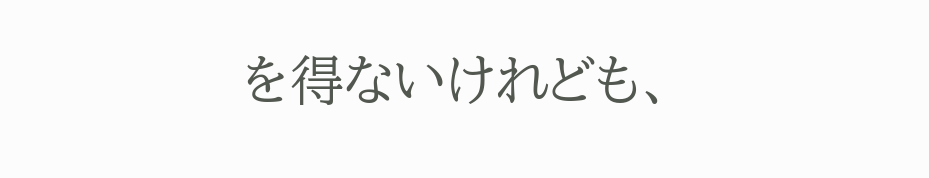を得ないけれども、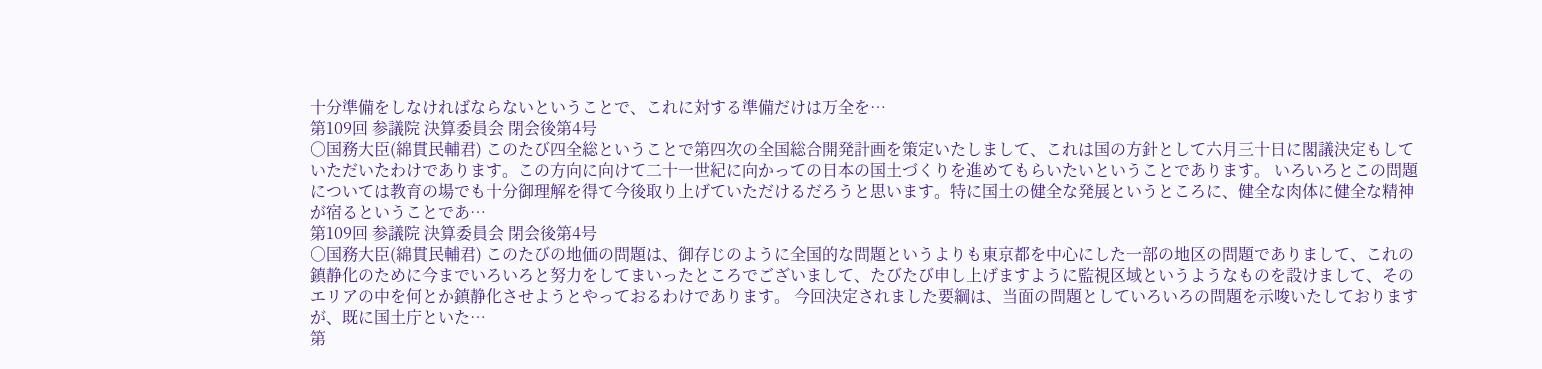十分準備をしなければならないということで、これに対する準備だけは万全を…
第109回 参議院 決算委員会 閉会後第4号
○国務大臣(綿貫民輔君) このたび四全総ということで第四次の全国総合開発計画を策定いたしまして、これは国の方針として六月三十日に閣議決定もしていただいたわけであります。この方向に向けて二十一世紀に向かっての日本の国土づくりを進めてもらいたいということであります。 いろいろとこの問題については教育の場でも十分御理解を得て今後取り上げていただけるだろうと思います。特に国土の健全な発展というところに、健全な肉体に健全な精神が宿るということであ…
第109回 参議院 決算委員会 閉会後第4号
○国務大臣(綿貫民輔君) このたびの地価の問題は、御存じのように全国的な問題というよりも東京都を中心にした一部の地区の問題でありまして、これの鎮静化のために今までいろいろと努力をしてまいったところでございまして、たびたび申し上げますように監視区域というようなものを設けまして、そのエリアの中を何とか鎮静化させようとやっておるわけであります。 今回決定されました要綱は、当面の問題としていろいろの問題を示唆いたしておりますが、既に国土庁といた…
第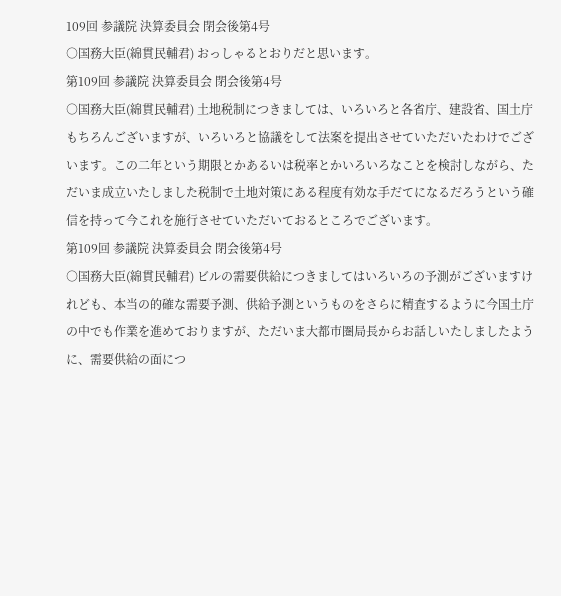109回 参議院 決算委員会 閉会後第4号
○国務大臣(綿貫民輔君) おっしゃるとおりだと思います。
第109回 参議院 決算委員会 閉会後第4号
○国務大臣(綿貫民輔君) 土地税制につきましては、いろいろと各省庁、建設省、国土庁もちろんございますが、いろいろと協議をして法案を提出させていただいたわけでございます。この二年という期限とかあるいは税率とかいろいろなことを検討しながら、ただいま成立いたしました税制で土地対策にある程度有効な手だてになるだろうという確信を持って今これを施行させていただいておるところでございます。
第109回 参議院 決算委員会 閉会後第4号
○国務大臣(綿貫民輔君) ビルの需要供給につきましてはいろいろの予測がございますけれども、本当の的確な需要予測、供給予測というものをさらに精査するように今国土庁の中でも作業を進めておりますが、ただいま大都市圏局長からお話しいたしましたように、需要供給の面につ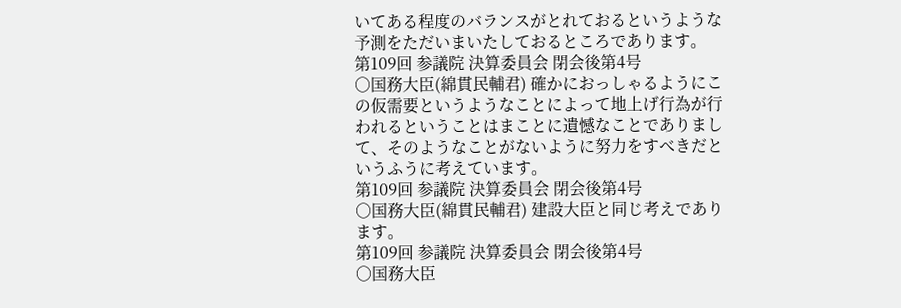いてある程度のバランスがとれておるというような予測をただいまいたしておるところであります。
第109回 参議院 決算委員会 閉会後第4号
○国務大臣(綿貫民輔君) 確かにおっしゃるようにこの仮需要というようなことによって地上げ行為が行われるということはまことに遺憾なことでありまして、そのようなことがないように努力をすべきだというふうに考えています。
第109回 参議院 決算委員会 閉会後第4号
○国務大臣(綿貫民輔君) 建設大臣と同じ考えであります。
第109回 参議院 決算委員会 閉会後第4号
○国務大臣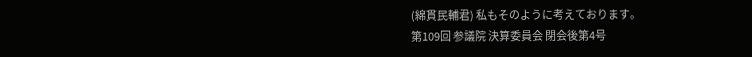(綿貫民輔君) 私もそのように考えております。
第109回 参議院 決算委員会 閉会後第4号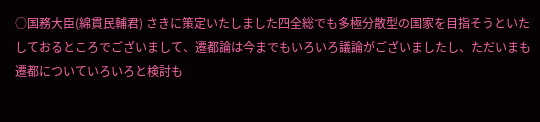○国務大臣(綿貫民輔君) さきに策定いたしました四全総でも多極分散型の国家を目指そうといたしておるところでございまして、遷都論は今までもいろいろ議論がございましたし、ただいまも遷都についていろいろと検討も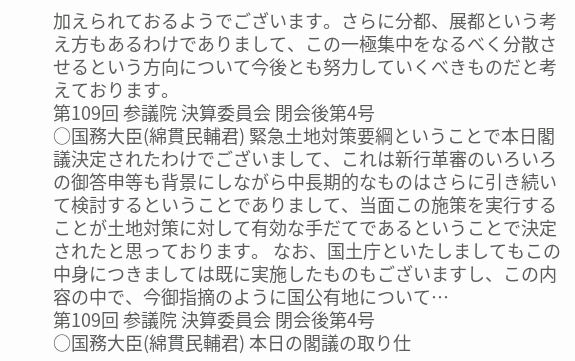加えられておるようでございます。さらに分都、展都という考え方もあるわけでありまして、この一極集中をなるべく分散させるという方向について今後とも努力していくべきものだと考えております。
第109回 参議院 決算委員会 閉会後第4号
○国務大臣(綿貫民輔君) 緊急土地対策要綱ということで本日閣議決定されたわけでございまして、これは新行革審のいろいろの御答申等も背景にしながら中長期的なものはさらに引き続いて検討するということでありまして、当面この施策を実行することが土地対策に対して有効な手だてであるということで決定されたと思っております。 なお、国土庁といたしましてもこの中身につきましては既に実施したものもございますし、この内容の中で、今御指摘のように国公有地について…
第109回 参議院 決算委員会 閉会後第4号
○国務大臣(綿貫民輔君) 本日の閣議の取り仕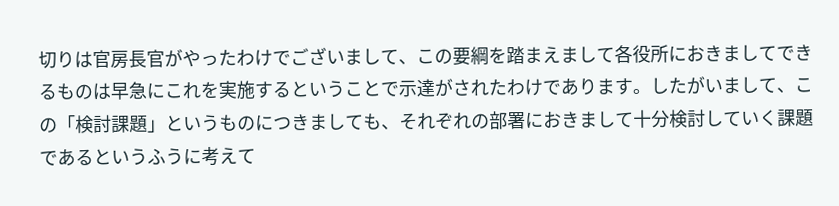切りは官房長官がやったわけでございまして、この要綱を踏まえまして各役所におきましてできるものは早急にこれを実施するということで示達がされたわけであります。したがいまして、この「検討課題」というものにつきましても、それぞれの部署におきまして十分検討していく課題であるというふうに考えて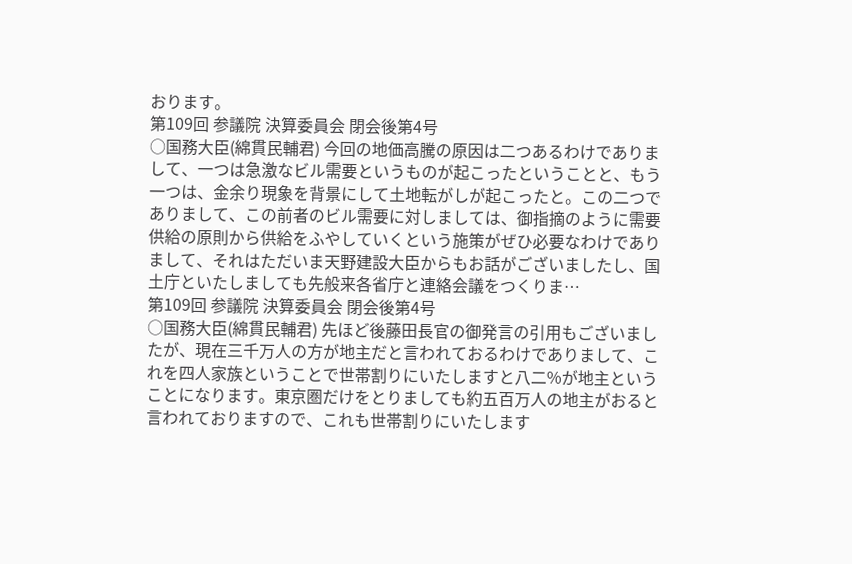おります。
第109回 参議院 決算委員会 閉会後第4号
○国務大臣(綿貫民輔君) 今回の地価高騰の原因は二つあるわけでありまして、一つは急激なビル需要というものが起こったということと、もう一つは、金余り現象を背景にして土地転がしが起こったと。この二つでありまして、この前者のビル需要に対しましては、御指摘のように需要供給の原則から供給をふやしていくという施策がぜひ必要なわけでありまして、それはただいま天野建設大臣からもお話がございましたし、国土庁といたしましても先般来各省庁と連絡会議をつくりま…
第109回 参議院 決算委員会 閉会後第4号
○国務大臣(綿貫民輔君) 先ほど後藤田長官の御発言の引用もございましたが、現在三千万人の方が地主だと言われておるわけでありまして、これを四人家族ということで世帯割りにいたしますと八二%が地主ということになります。東京圏だけをとりましても約五百万人の地主がおると言われておりますので、これも世帯割りにいたします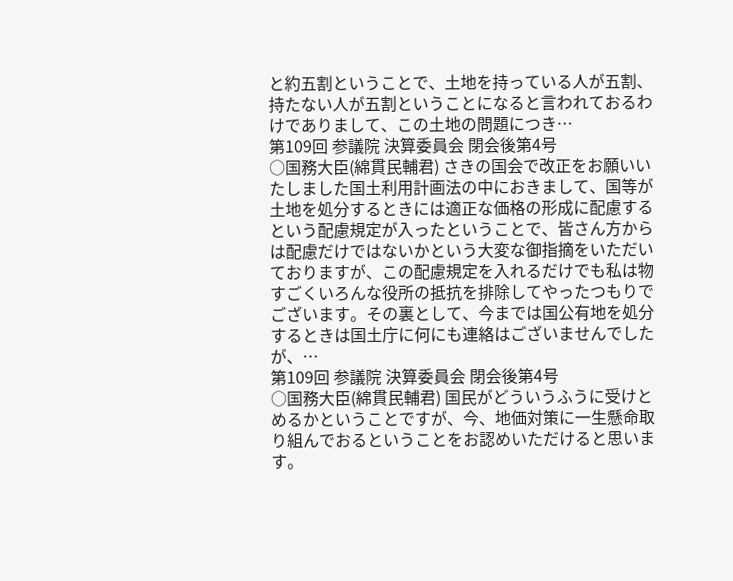と約五割ということで、土地を持っている人が五割、持たない人が五割ということになると言われておるわけでありまして、この土地の問題につき…
第109回 参議院 決算委員会 閉会後第4号
○国務大臣(綿貫民輔君) さきの国会で改正をお願いいたしました国土利用計画法の中におきまして、国等が土地を処分するときには適正な価格の形成に配慮するという配慮規定が入ったということで、皆さん方からは配慮だけではないかという大変な御指摘をいただいておりますが、この配慮規定を入れるだけでも私は物すごくいろんな役所の抵抗を排除してやったつもりでございます。その裏として、今までは国公有地を処分するときは国土庁に何にも連絡はございませんでしたが、…
第109回 参議院 決算委員会 閉会後第4号
○国務大臣(綿貫民輔君) 国民がどういうふうに受けとめるかということですが、今、地価対策に一生懸命取り組んでおるということをお認めいただけると思います。